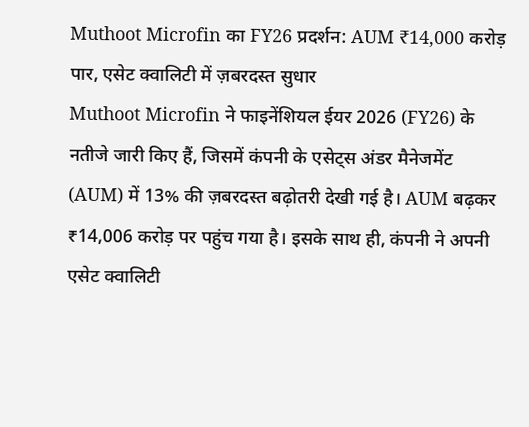Muthoot Microfin का FY26 प्रदर्शन: AUM ₹14,000 करोड़ पार, एसेट क्वालिटी में ज़बरदस्त सुधार
Muthoot Microfin ने फाइनेंशियल ईयर 2026 (FY26) के नतीजे जारी किए हैं, जिसमें कंपनी के एसेट्स अंडर मैनेजमेंट (AUM) में 13% की ज़बरदस्त बढ़ोतरी देखी गई है। AUM बढ़कर ₹14,006 करोड़ पर पहुंच गया है। इसके साथ ही, कंपनी ने अपनी एसेट क्वालिटी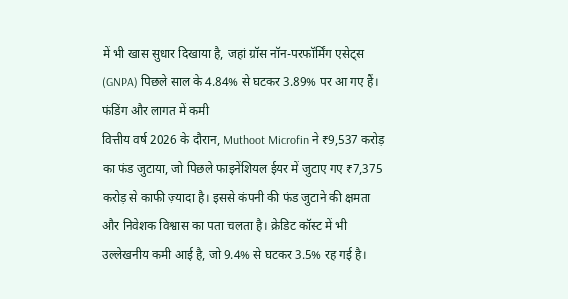में भी खास सुधार दिखाया है, जहां ग्रॉस नॉन-परफॉर्मिंग एसेट्स (GNPA) पिछले साल के 4.84% से घटकर 3.89% पर आ गए हैं।
फंडिंग और लागत में कमी
वित्तीय वर्ष 2026 के दौरान, Muthoot Microfin ने ₹9,537 करोड़ का फंड जुटाया, जो पिछले फाइनेंशियल ईयर में जुटाए गए ₹7,375 करोड़ से काफी ज़्यादा है। इससे कंपनी की फंड जुटाने की क्षमता और निवेशक विश्वास का पता चलता है। क्रेडिट कॉस्ट में भी उल्लेखनीय कमी आई है, जो 9.4% से घटकर 3.5% रह गई है।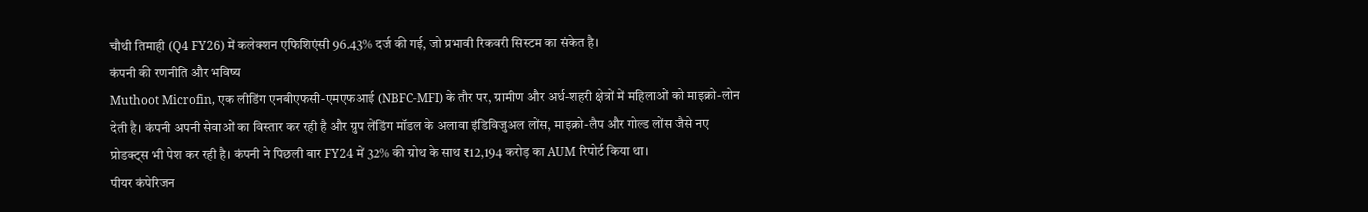चौथी तिमाही (Q4 FY26) में कलेक्शन एफिशिएंसी 96.43% दर्ज की गई, जो प्रभावी रिकवरी सिस्टम का संकेत है।
कंपनी की रणनीति और भविष्य
Muthoot Microfin, एक लीडिंग एनबीएफसी-एमएफआई (NBFC-MFI) के तौर पर, ग्रामीण और अर्ध-शहरी क्षेत्रों में महिलाओं को माइक्रो-लोन देती है। कंपनी अपनी सेवाओं का विस्तार कर रही है और ग्रुप लेंडिंग मॉडल के अलावा इंडिविजुअल लोंस, माइक्रो-लैप और गोल्ड लोंस जैसे नए प्रोडक्ट्स भी पेश कर रही है। कंपनी ने पिछली बार FY24 में 32% की ग्रोथ के साथ ₹12,194 करोड़ का AUM रिपोर्ट किया था।
पीयर कंपेरिजन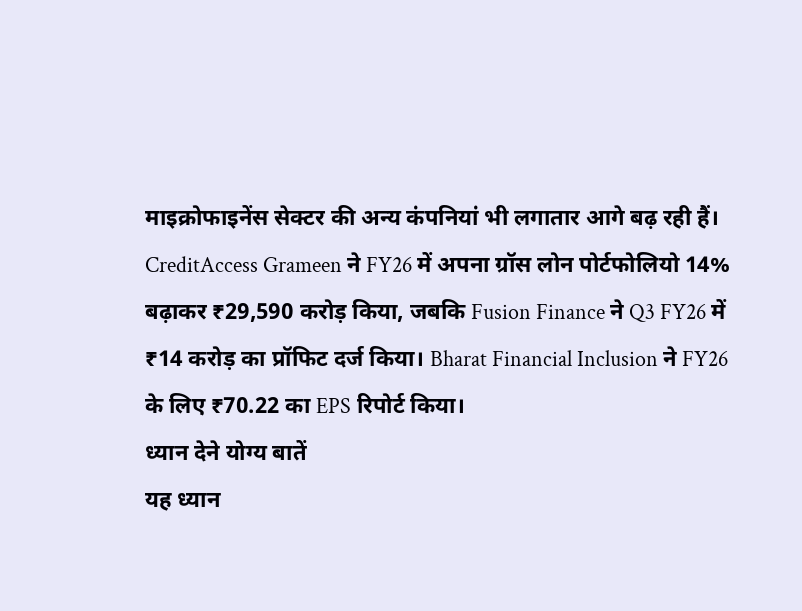माइक्रोफाइनेंस सेक्टर की अन्य कंपनियां भी लगातार आगे बढ़ रही हैं। CreditAccess Grameen ने FY26 में अपना ग्रॉस लोन पोर्टफोलियो 14% बढ़ाकर ₹29,590 करोड़ किया, जबकि Fusion Finance ने Q3 FY26 में ₹14 करोड़ का प्रॉफिट दर्ज किया। Bharat Financial Inclusion ने FY26 के लिए ₹70.22 का EPS रिपोर्ट किया।
ध्यान देने योग्य बातें
यह ध्यान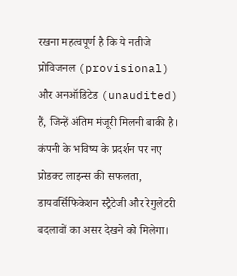रखना महत्वपूर्ण है कि ये नतीजे प्रोविजनल (provisional) और अनऑडिटेड (unaudited) हैं, जिन्हें अंतिम मंजूरी मिलनी बाकी है। कंपनी के भविष्य के प्रदर्शन पर नए प्रोडक्ट लाइन्स की सफलता, डायवर्सिफिकेशन स्ट्रैटेजी और रेगुलेटरी बदलावों का असर देखने को मिलेगा।